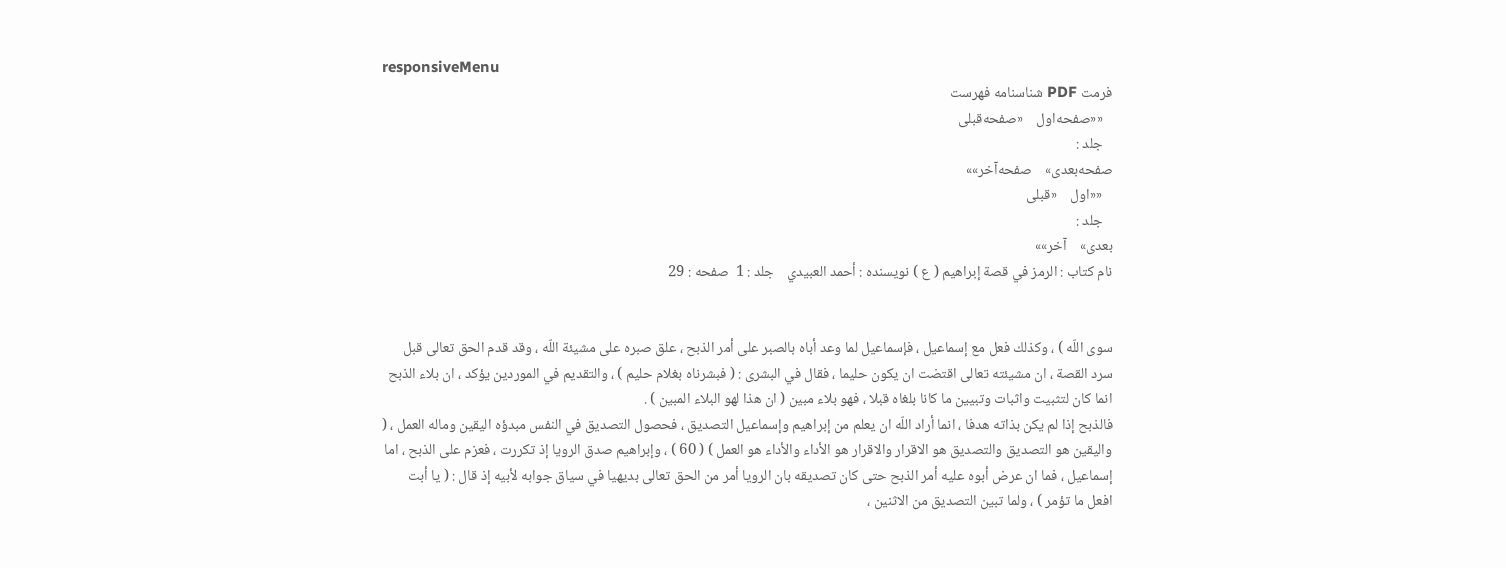responsiveMenu
فرمت PDF شناسنامه فهرست
   ««صفحه‌اول    «صفحه‌قبلی
   جلد :
صفحه‌بعدی»    صفحه‌آخر»»
   ««اول    «قبلی
   جلد :
بعدی»    آخر»»
نام کتاب : الرمز في قصة إبراهيم ( ع ) نویسنده : أحمد العبيدي    جلد : 1  صفحه : 29


سوى اللّه ) ، وكذلك فعل مع إسماعيل ، فإسماعيل لما وعد أباه بالصبر على أمر الذبح ، علق صبره على مشيئة اللّه ، وقد قدم الحق تعالى قبل سرد القصة ، ان مشيئته تعالى اقتضت ان يكون حليما ، فقال في البشرى : ( فبشرناه بغلام حليم ) ، والتقديم في الموردين يؤكد ، ان بلاء الذبح انما كان لتثبيت واثبات وتبيين ما كانا بلغاه قبلا ، فهو بلاء مبين ( ان هذا لهو البلاء المبين ) .
فالذبح إذا لم يكن بذاته هدفا ، انما أراد اللّه ان يعلم من إبراهيم وإسماعيل التصديق ، فحصول التصديق في النفس مبدؤه اليقين وماله العمل ، ( واليقين هو التصديق والتصديق هو الاقرار والاقرار هو الأداء والأداء هو العمل ) ( 60 ) ، وإبراهيم صدق الرويا إذ تكررت ، فعزم على الذبح ، اما إسماعيل ، فما ان عرض أبوه عليه أمر الذبح حتى كان تصديقه بان الرويا أمر من الحق تعالى بديهيا في سياق جوابه لأبيه إذ قال : ( يا أبت افعل ما تؤمر ) ، ولما تبين التصديق من الاثنين ،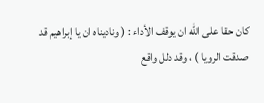كان حقا على اللّه ان يوقف الأداء : ( وناديناه ان يا إبراهيم قد صدقت الرويا ) ، وقد دلل واقع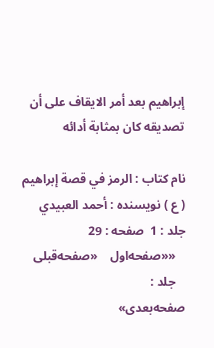إبراهيم بعد أمر الايقاف على أن تصديقه كان بمثابة أدائه

نام کتاب : الرمز في قصة إبراهيم ( ع ) نویسنده : أحمد العبيدي    جلد : 1  صفحه : 29
   ««صفحه‌اول    «صفحه‌قبلی
   جلد :
صفحه‌بعدی»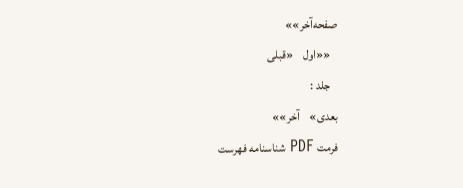صفحه‌آخر»»
   ««اول    «قبلی
   جلد :
بعدی»    آخر»»
فرمت PDF شناسنامه فهرست